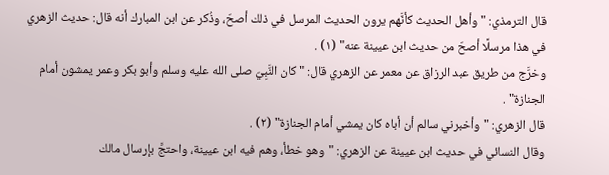قال الترمذي: "وأهل الحديث كأنَّهم يرون الحديث المرسل في ذلك أصحّ، وذُكر عن ابن المبارك أنه قال: حديث الزهري في هذا مرسلًا أصحّ من حديث ابن عيينة عنه" (١) .
وخرَّج من طريق عبد الرزاق عن معمر عن الزهري قال: "كان النَّبِيّ صلى الله عليه وسلم وأبو بكر وعمر يمشون أمام الجنازة" .
قال الزهري: "وأخبرني سالم أن أباه كان يمشي أمام الجنازة" (٢) .
وقال النسائي في حديث ابن عيينة عن الزهري: "وهو خطأ، وهم فيه ابن عيينة، واحتجَّ بإرسال مالك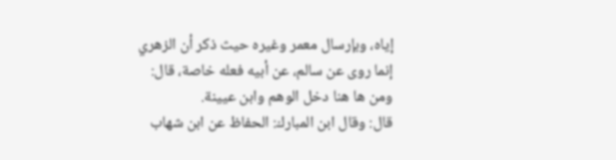إياه، وبإرسال معمر وغيره حيث ذكر أن الزهري إنما روى عن سالم، عن أبيه فعله خاصة، قال: ومن ها هنا دخل الوهم وابن عيينة.
قال: وقال ابن المبارك: الحفاظ عن ابن شهاب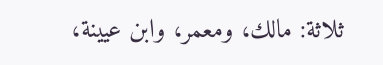ثلاثة: مالك، ومعمر، وابن عيينة،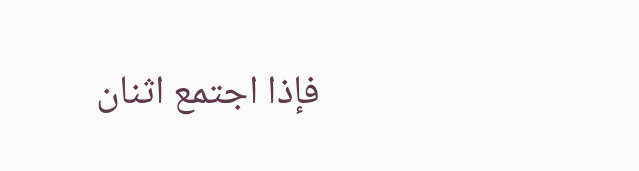فإذا اجتمع اثنان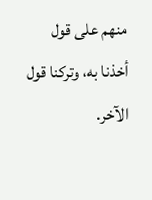منهم على قول أخذنا به، وتركنا قول الآخر.